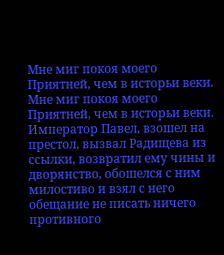Мне миг покоя моего
Приятней, чем в исторьи веки.
Мне миг покоя моего
Приятней, чем в исторьи веки.
Император Павел, взошел на престол, вызвал Радищева из ссылки, возвратил ему чины и дворянство, обошелся с ним милостиво и взял с него обещание не писать ничего противного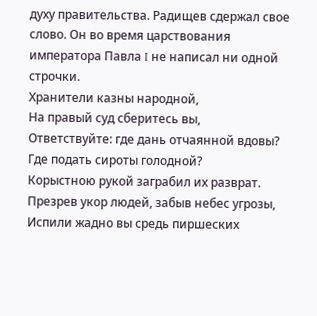духу правительства. Радищев сдержал свое слово. Он во время царствования императора Павла I не написал ни одной строчки.
Хранители казны народной,
На правый суд сберитесь вы,
Ответствуйте: где дань отчаянной вдовы?
Где подать сироты голодной?
Корыстною рукой заграбил их разврат.
Презрев укор людей, забыв небес угрозы,
Испили жадно вы средь пиршеских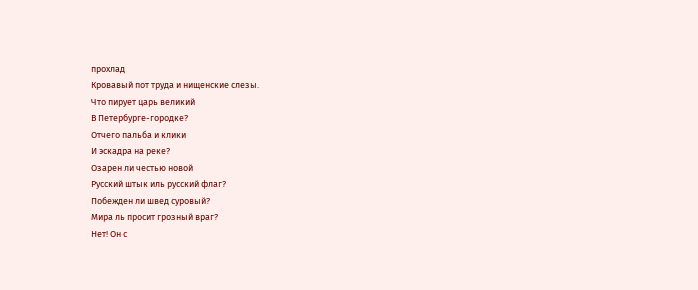прохлад
Кровавый пот труда и нищенские слезы.
Что пирует царь великий
В Петербурге-городке?
Отчего пальба и клики
И эскадра на реке?
Озарен ли честью новой
Русский штык иль русский флаг?
Побежден ли швед суровый?
Мира ль просит грозный враг?
Нет! Он с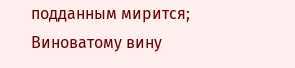подданным мирится;
Виноватому вину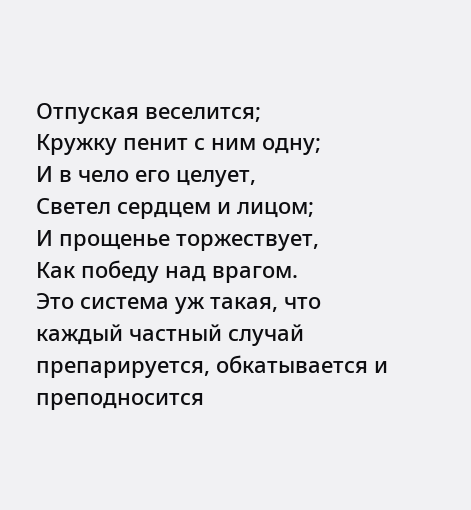Отпуская веселится;
Кружку пенит с ним одну;
И в чело его целует,
Светел сердцем и лицом;
И прощенье торжествует,
Как победу над врагом.
Это система уж такая, что каждый частный случай препарируется, обкатывается и преподносится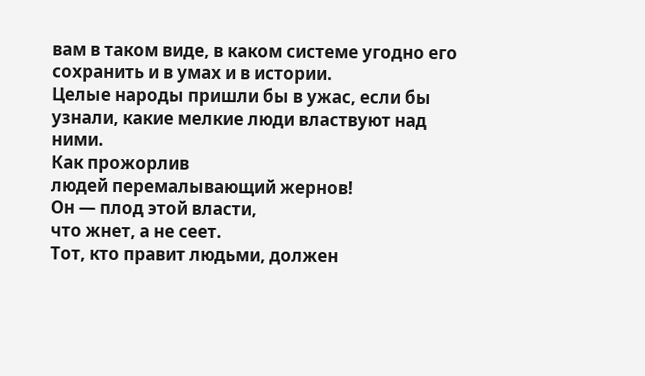вам в таком виде, в каком системе угодно его сохранить и в умах и в истории.
Целые народы пришли бы в ужас, если бы узнали, какие мелкие люди властвуют над ними.
Как прожорлив
людей перемалывающий жернов!
Он — плод этой власти,
что жнет, а не сеет.
Тот, кто правит людьми, должен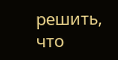решить, что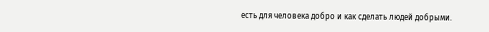есть для человека добро и как сделать людей добрыми.